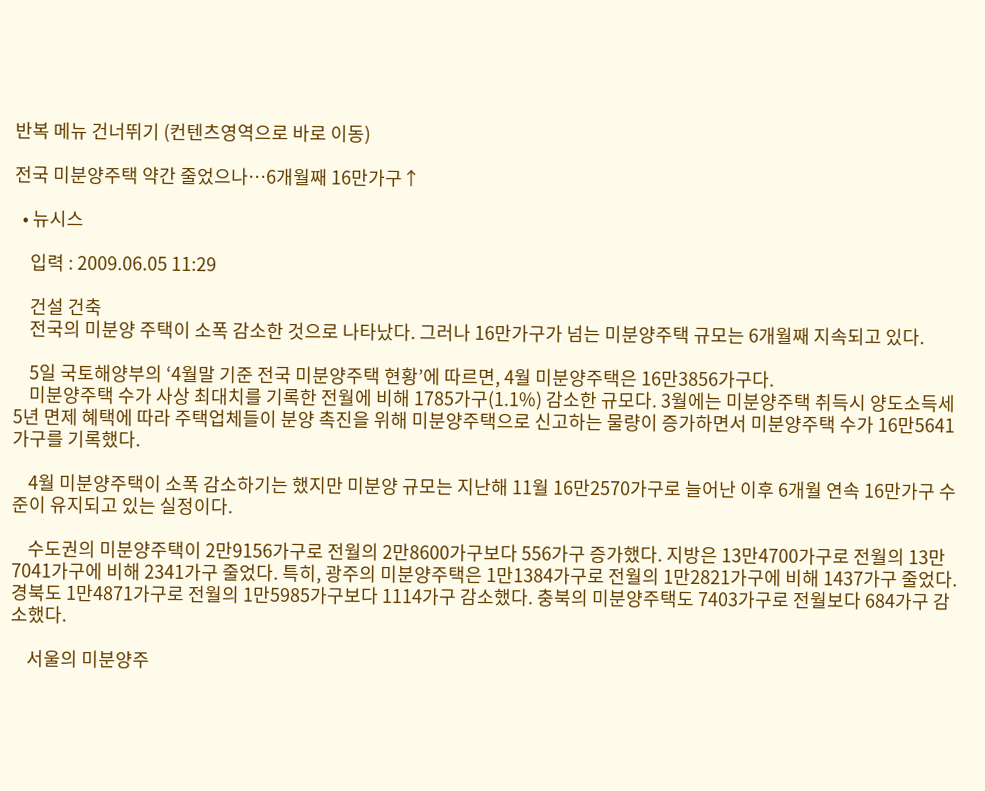반복 메뉴 건너뛰기 (컨텐츠영역으로 바로 이동)

전국 미분양주택 약간 줄었으나…6개월째 16만가구↑

  • 뉴시스

    입력 : 2009.06.05 11:29

    건설 건축
    전국의 미분양 주택이 소폭 감소한 것으로 나타났다. 그러나 16만가구가 넘는 미분양주택 규모는 6개월째 지속되고 있다.

    5일 국토해양부의 ‘4월말 기준 전국 미분양주택 현황’에 따르면, 4월 미분양주택은 16만3856가구다.
    미분양주택 수가 사상 최대치를 기록한 전월에 비해 1785가구(1.1%) 감소한 규모다. 3월에는 미분양주택 취득시 양도소득세 5년 면제 혜택에 따라 주택업체들이 분양 촉진을 위해 미분양주택으로 신고하는 물량이 증가하면서 미분양주택 수가 16만5641가구를 기록했다.

    4월 미분양주택이 소폭 감소하기는 했지만 미분양 규모는 지난해 11월 16만2570가구로 늘어난 이후 6개월 연속 16만가구 수준이 유지되고 있는 실정이다.

    수도권의 미분양주택이 2만9156가구로 전월의 2만8600가구보다 556가구 증가했다. 지방은 13만4700가구로 전월의 13만7041가구에 비해 2341가구 줄었다. 특히, 광주의 미분양주택은 1만1384가구로 전월의 1만2821가구에 비해 1437가구 줄었다. 경북도 1만4871가구로 전월의 1만5985가구보다 1114가구 감소했다. 충북의 미분양주택도 7403가구로 전월보다 684가구 감소했다.

    서울의 미분양주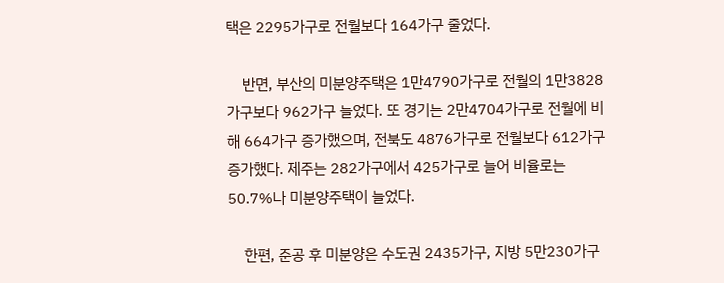택은 2295가구로 전월보다 164가구 줄었다.

    반면, 부산의 미분양주택은 1만4790가구로 전월의 1만3828가구보다 962가구 늘었다. 또 경기는 2만4704가구로 전월에 비해 664가구 증가했으며, 전북도 4876가구로 전월보다 612가구 증가했다. 제주는 282가구에서 425가구로 늘어 비율로는 50.7%나 미분양주택이 늘었다.

    한편, 준공 후 미분양은 수도권 2435가구, 지방 5만230가구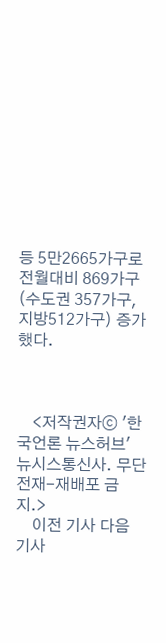등 5만2665가구로 전월대비 869가구(수도권 357가구, 지방512가구) 증가했다.



    <저작권자ⓒ '한국언론 뉴스허브' 뉴시스통신사. 무단전재-재배포 금지.>
    이전 기사 다음 기사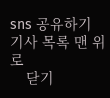sns 공유하기 기사 목록 맨 위로
    닫기